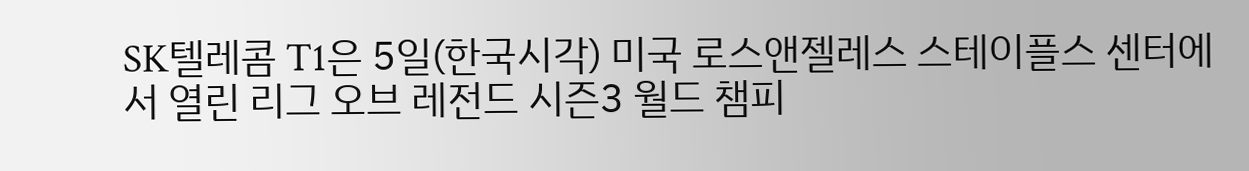SK텔레콤 T1은 5일(한국시각) 미국 로스앤젤레스 스테이플스 센터에서 열린 리그 오브 레전드 시즌3 월드 챔피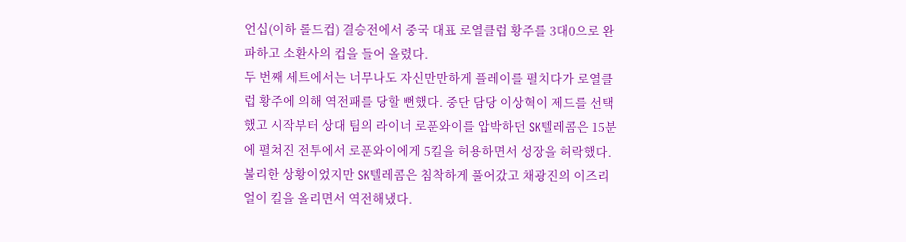언십(이하 롤드컵) 결승전에서 중국 대표 로열클럽 황주를 3대0으로 완파하고 소환사의 컵을 들어 올렸다.
두 번째 세트에서는 너무나도 자신만만하게 플레이를 펼치다가 로열클럽 황주에 의해 역전패를 당할 뻔했다. 중단 담당 이상혁이 제드를 선택했고 시작부터 상대 팀의 라이너 로푼와이를 압박하던 SK텔레콤은 15분에 펼쳐진 전투에서 로푼와이에게 5킬을 허용하면서 성장을 허락했다. 불리한 상황이었지만 SK텔레콤은 침착하게 풀어갔고 채광진의 이즈리얼이 킬을 올리면서 역전해냈다.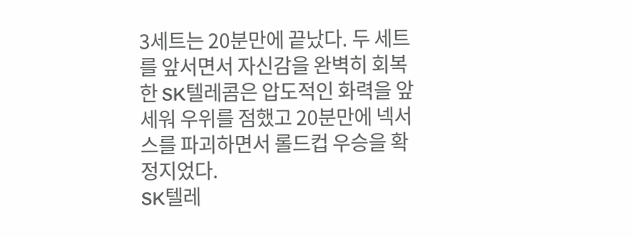3세트는 20분만에 끝났다. 두 세트를 앞서면서 자신감을 완벽히 회복한 SK텔레콤은 압도적인 화력을 앞세워 우위를 점했고 20분만에 넥서스를 파괴하면서 롤드컵 우승을 확정지었다.
SK텔레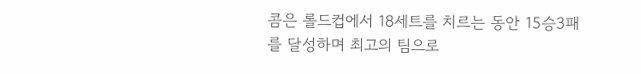콤은 롤드컵에서 18세트를 치르는 동안 15승3패를 달성하며 최고의 팀으로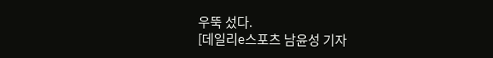우뚝 섰다.
[데일리e스포츠 남윤성 기자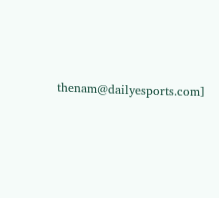thenam@dailyesports.com]